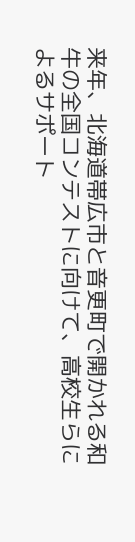来年、北海道帯広市と音更町で開かれる和牛の全国コンテストに向けて、高校生らによるサポート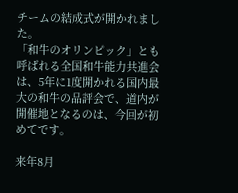チームの結成式が開かれました。
「和牛のオリンピック」とも呼ばれる全国和牛能力共進会は、5年に1度開かれる国内最大の和牛の品評会で、道内が開催地となるのは、今回が初めてです。

来年8月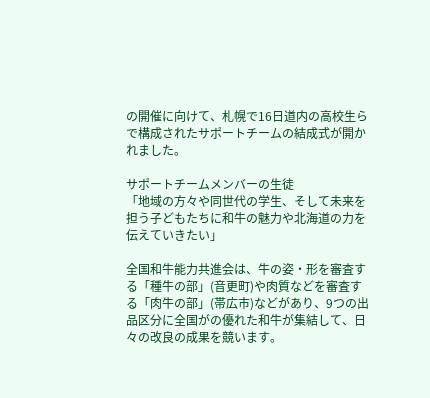の開催に向けて、札幌で16日道内の高校生らで構成されたサポートチームの結成式が開かれました。

サポートチームメンバーの生徒
「地域の方々や同世代の学生、そして未来を担う子どもたちに和牛の魅力や北海道の力を伝えていきたい」

全国和牛能力共進会は、牛の姿・形を審査する「種牛の部」(音更町)や肉質などを審査する「肉牛の部」(帯広市)などがあり、9つの出品区分に全国がの優れた和牛が集結して、日々の改良の成果を競います。